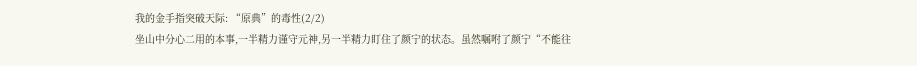我的金手指突破天际: “原典”的毒性(2/2)
坐山中分心二用的本事,一半精力谨守元神,另一半精力盯住了颜宁的状态。虽然嘱咐了颜宁“不能往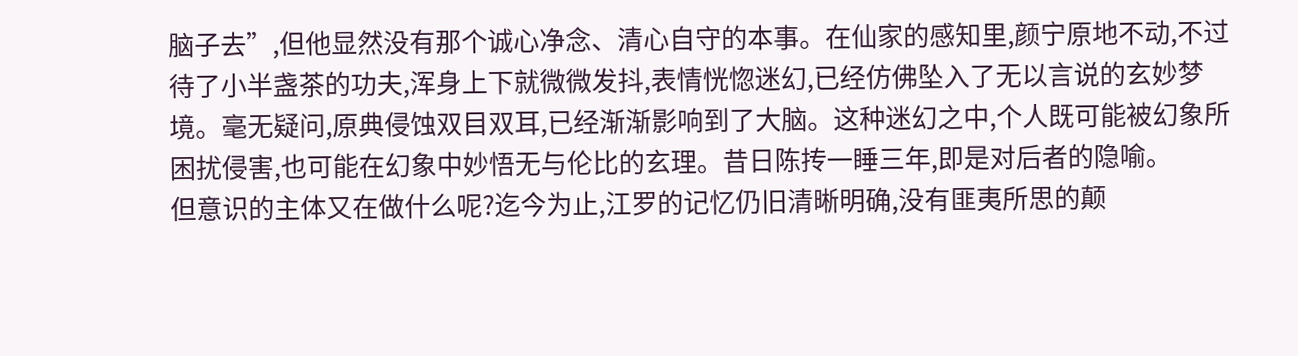脑子去”,但他显然没有那个诚心净念、清心自守的本事。在仙家的感知里,颜宁原地不动,不过待了小半盏茶的功夫,浑身上下就微微发抖,表情恍惚迷幻,已经仿佛坠入了无以言说的玄妙梦境。毫无疑问,原典侵蚀双目双耳,已经渐渐影响到了大脑。这种迷幻之中,个人既可能被幻象所困扰侵害,也可能在幻象中妙悟无与伦比的玄理。昔日陈抟一睡三年,即是对后者的隐喻。
但意识的主体又在做什么呢?迄今为止,江罗的记忆仍旧清晰明确,没有匪夷所思的颠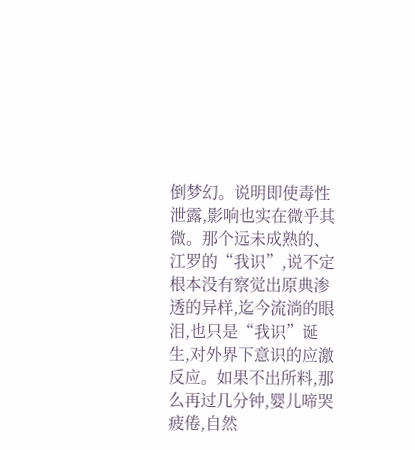倒梦幻。说明即使毒性泄露,影响也实在微乎其微。那个远未成熟的、江罗的“我识”,说不定根本没有察觉出原典渗透的异样,迄今流淌的眼泪,也只是“我识”诞生,对外界下意识的应激反应。如果不出所料,那么再过几分钟,婴儿啼哭疲倦,自然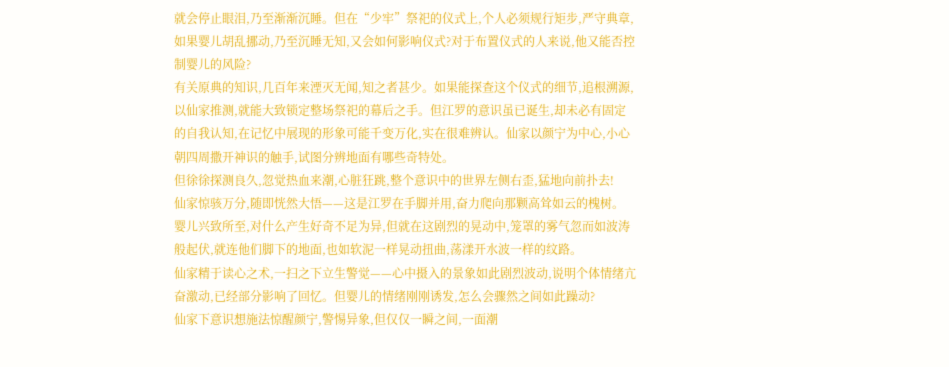就会停止眼泪,乃至渐渐沉睡。但在“少牢”祭祀的仪式上,个人必须规行矩步,严守典章,如果婴儿胡乱挪动,乃至沉睡无知,又会如何影响仪式?对于布置仪式的人来说,他又能否控制婴儿的风险?
有关原典的知识,几百年来湮灭无闻,知之者甚少。如果能探查这个仪式的细节,追根溯源,以仙家推测,就能大致锁定整场祭祀的幕后之手。但江罗的意识虽已诞生,却未必有固定的自我认知,在记忆中展现的形象可能千变万化,实在很难辨认。仙家以颜宁为中心,小心朝四周撒开神识的触手,试图分辨地面有哪些奇特处。
但徐徐探测良久,忽觉热血来潮,心脏狂跳,整个意识中的世界左侧右歪,猛地向前扑去!
仙家惊骇万分,随即恍然大悟——这是江罗在手脚并用,奋力爬向那颗高耸如云的槐树。
婴儿兴致所至,对什么产生好奇不足为异,但就在这剧烈的晃动中,笼罩的雾气忽而如波涛般起伏,就连他们脚下的地面,也如软泥一样晃动扭曲,荡漾开水波一样的纹路。
仙家精于读心之术,一扫之下立生警觉——心中摄入的景象如此剧烈波动,说明个体情绪亢奋激动,已经部分影响了回忆。但婴儿的情绪刚刚诱发,怎么会骤然之间如此躁动?
仙家下意识想施法惊醒颜宁,警惕异象,但仅仅一瞬之间,一面潮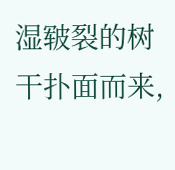湿皲裂的树干扑面而来,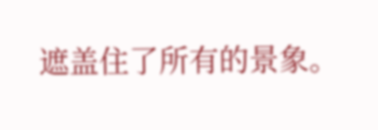遮盖住了所有的景象。